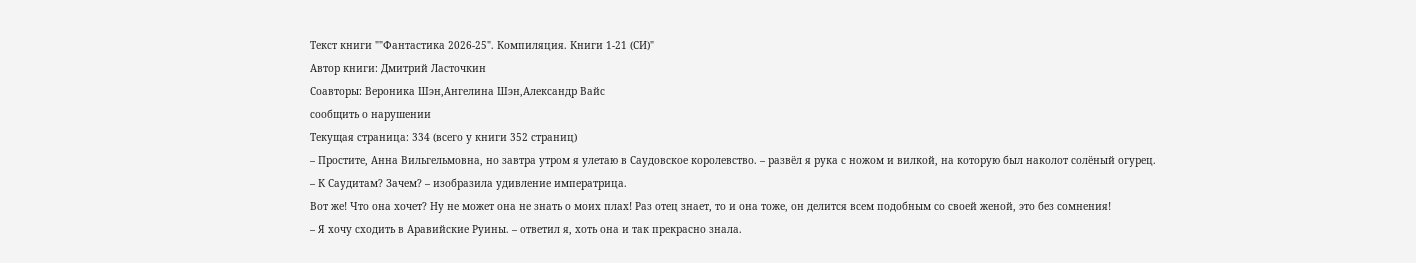Текст книги ""Фантастика 2026-25". Компиляция. Книги 1-21 (СИ)"
Автор книги: Дмитрий Ласточкин
Соавторы: Вероника Шэн,Ангелина Шэн,Александр Вайс
сообщить о нарушении
Текущая страница: 334 (всего у книги 352 страниц)
– Простите, Анна Вильгельмовна, но завтра утром я улетаю в Саудовское королевство. – развёл я рука с ножом и вилкой, на которую был наколот солёный огурец.
– К Саудитам? Зачем? – изобразила удивление императрица.
Вот же! Что она хочет? Ну не может она не знать о моих плах! Раз отец знает, то и она тоже, он делится всем подобным со своей женой, это без сомнения!
– Я хочу сходить в Аравийские Руины. – ответил я, хоть она и так прекрасно знала.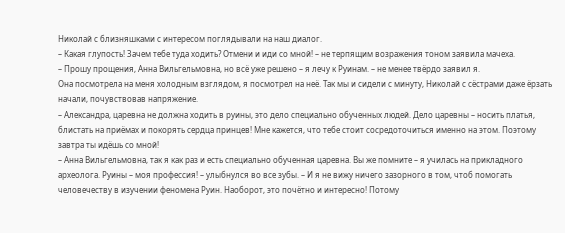Николай с близняшками с интересом поглядывали на наш диалог.
– Какая глупость! Зачем тебе туда ходить? Отмени и иди со мной! – не терпящим возражения тоном заявила мачеха.
– Прошу прощения, Анна Вильгельмовна, но всё уже решено – я лечу к Руинам. – не менее твёрдо заявил я.
Она посмотрела на меня холодным взглядом, я посмотрел на неё. Так мы и сидели с минуту, Николай с сёстрами даже ёрзать начали, почувствовав напряжение.
– Александра, царевна не должна ходить в руины, это дело специально обученных людей. Дело царевны – носить платья, блистать на приёмах и покорять сердца принцев! Мне кажется, что тебе стоит сосредоточиться именно на этом. Поэтому завтра ты идёшь со мной!
– Анна Вильгельмовна, так я как раз и есть специально обученная царевна. Вы же помните – я училась на прикладного археолога. Руины – моя профессия! – улыбнулся во все зубы. – И я не вижу ничего зазорного в том, чтоб помогать человечеству в изучении феномена Руин. Наоборот, это почётно и интересно! Потому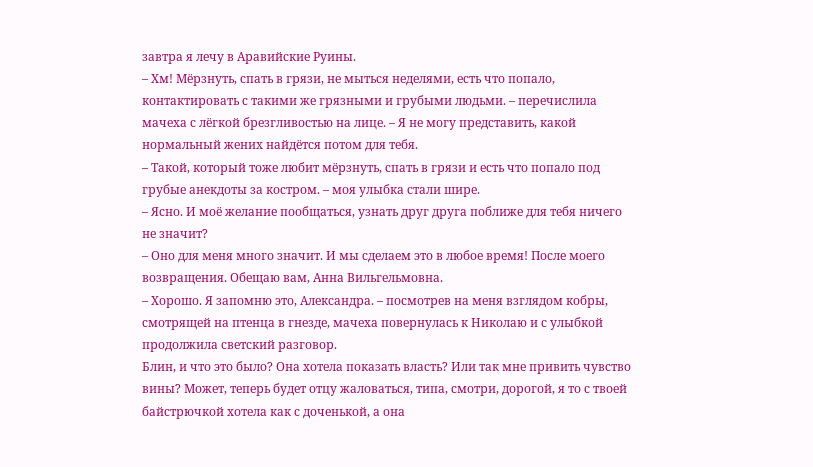завтра я лечу в Аравийские Руины.
– Хм! Мёрзнуть, спать в грязи, не мыться неделями, есть что попало, контактировать с такими же грязными и грубыми людьми. – перечислила мачеха с лёгкой брезгливостью на лице. – Я не могу представить, какой нормальный жених найдётся потом для тебя.
– Такой, который тоже любит мёрзнуть, спать в грязи и есть что попало под грубые анекдоты за костром. – моя улыбка стали шире.
– Ясно. И моё желание пообщаться, узнать друг друга поближе для тебя ничего не значит?
– Оно для меня много значит. И мы сделаем это в любое время! После моего возвращения. Обещаю вам, Анна Вильгельмовна.
– Хорошо. Я запомню это, Александра. – посмотрев на меня взглядом кобры, смотрящей на птенца в гнезде, мачеха повернулась к Николаю и с улыбкой продолжила светский разговор.
Блин, и что это было? Она хотела показать власть? Или так мне привить чувство вины? Может, теперь будет отцу жаловаться, типа, смотри, дорогой, я то с твоей байстрючкой хотела как с доченькой, а она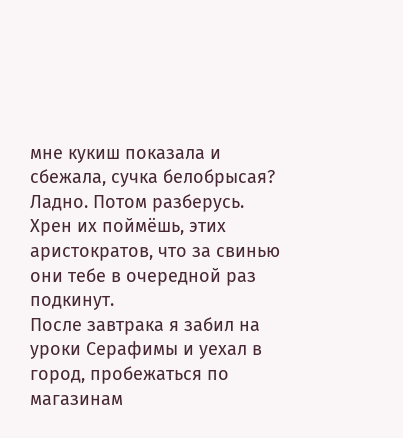мне кукиш показала и сбежала, сучка белобрысая?
Ладно. Потом разберусь. Хрен их поймёшь, этих аристократов, что за свинью они тебе в очередной раз подкинут.
После завтрака я забил на уроки Серафимы и уехал в город, пробежаться по магазинам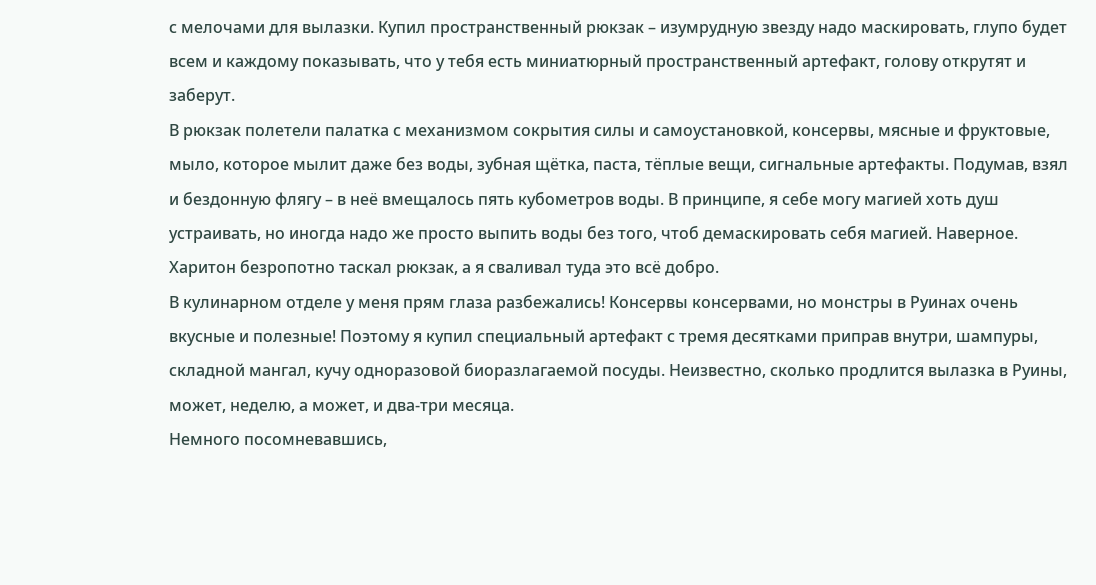с мелочами для вылазки. Купил пространственный рюкзак – изумрудную звезду надо маскировать, глупо будет всем и каждому показывать, что у тебя есть миниатюрный пространственный артефакт, голову открутят и заберут.
В рюкзак полетели палатка с механизмом сокрытия силы и самоустановкой, консервы, мясные и фруктовые, мыло, которое мылит даже без воды, зубная щётка, паста, тёплые вещи, сигнальные артефакты. Подумав, взял и бездонную флягу – в неё вмещалось пять кубометров воды. В принципе, я себе могу магией хоть душ устраивать, но иногда надо же просто выпить воды без того, чтоб демаскировать себя магией. Наверное.
Харитон безропотно таскал рюкзак, а я сваливал туда это всё добро.
В кулинарном отделе у меня прям глаза разбежались! Консервы консервами, но монстры в Руинах очень вкусные и полезные! Поэтому я купил специальный артефакт с тремя десятками приправ внутри, шампуры, складной мангал, кучу одноразовой биоразлагаемой посуды. Неизвестно, сколько продлится вылазка в Руины, может, неделю, а может, и два-три месяца.
Немного посомневавшись,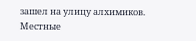зашел на улицу алхимиков. Местные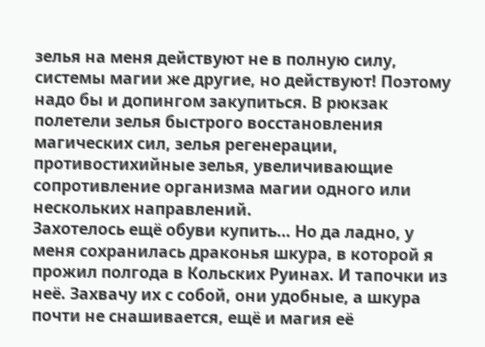зелья на меня действуют не в полную силу, системы магии же другие, но действуют! Поэтому надо бы и допингом закупиться. В рюкзак полетели зелья быстрого восстановления магических сил, зелья регенерации, противостихийные зелья, увеличивающие сопротивление организма магии одного или нескольких направлений.
Захотелось ещё обуви купить… Но да ладно, у меня сохранилась драконья шкура, в которой я прожил полгода в Кольских Руинах. И тапочки из неё. Захвачу их с собой, они удобные, а шкура почти не снашивается, ещё и магия её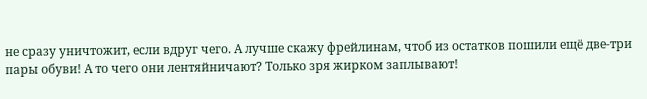не сразу уничтожит, если вдруг чего. А лучше скажу фрейлинам, чтоб из остатков пошили ещё две-три пары обуви! А то чего они лентяйничают? Только зря жирком заплывают!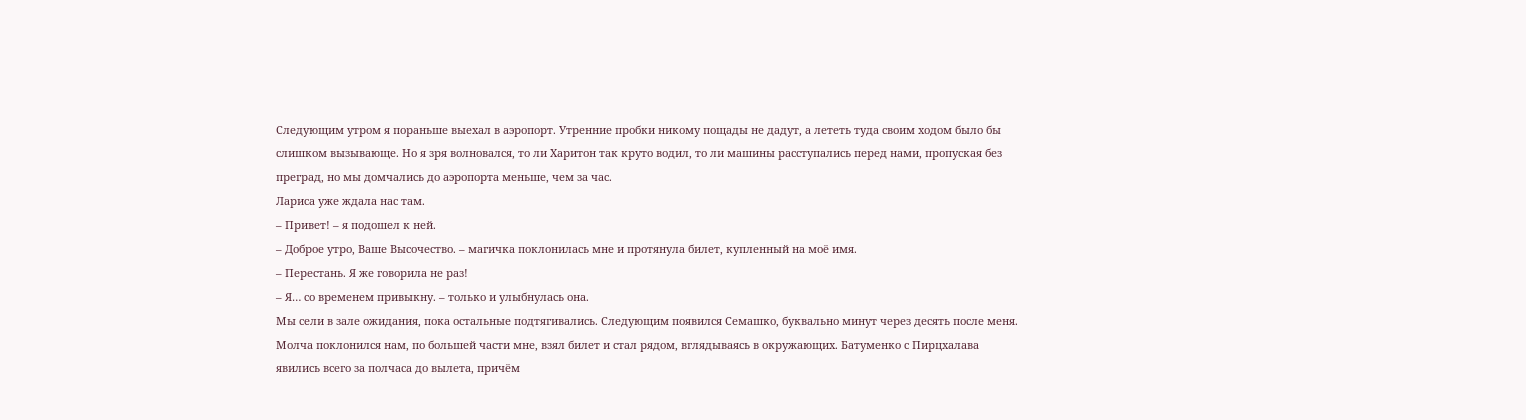Следующим утром я пораньше выехал в аэропорт. Утренние пробки никому пощады не дадут, а лететь туда своим ходом было бы слишком вызывающе. Но я зря волновался, то ли Харитон так круто водил, то ли машины расступались перед нами, пропуская без преград, но мы домчались до аэропорта меньше, чем за час.
Лариса уже ждала нас там.
– Привет! – я подошел к ней.
– Доброе утро, Ваше Высочество. – магичка поклонилась мне и протянула билет, купленный на моё имя.
– Перестань. Я же говорила не раз!
– Я… со временем привыкну. – только и улыбнулась она.
Мы сели в зале ожидания, пока остальные подтягивались. Следующим появился Семашко, буквально минут через десять после меня. Молча поклонился нам, по большей части мне, взял билет и стал рядом, вглядываясь в окружающих. Батуменко с Пирцхалава явились всего за полчаса до вылета, причём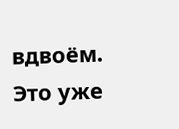вдвоём.
Это уже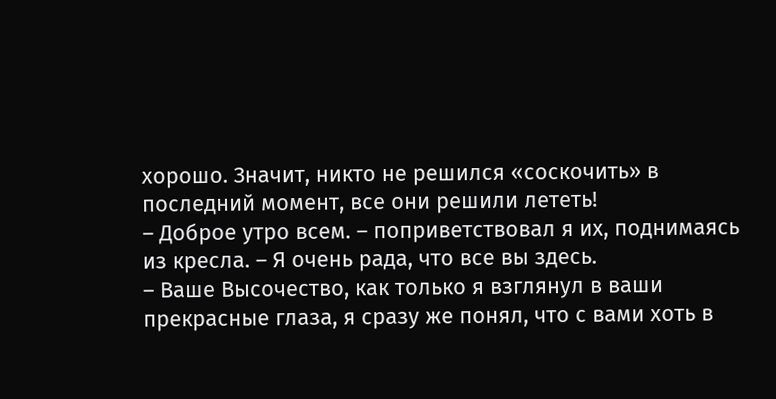хорошо. Значит, никто не решился «соскочить» в последний момент, все они решили лететь!
– Доброе утро всем. – поприветствовал я их, поднимаясь из кресла. – Я очень рада, что все вы здесь.
– Ваше Высочество, как только я взглянул в ваши прекрасные глаза, я сразу же понял, что с вами хоть в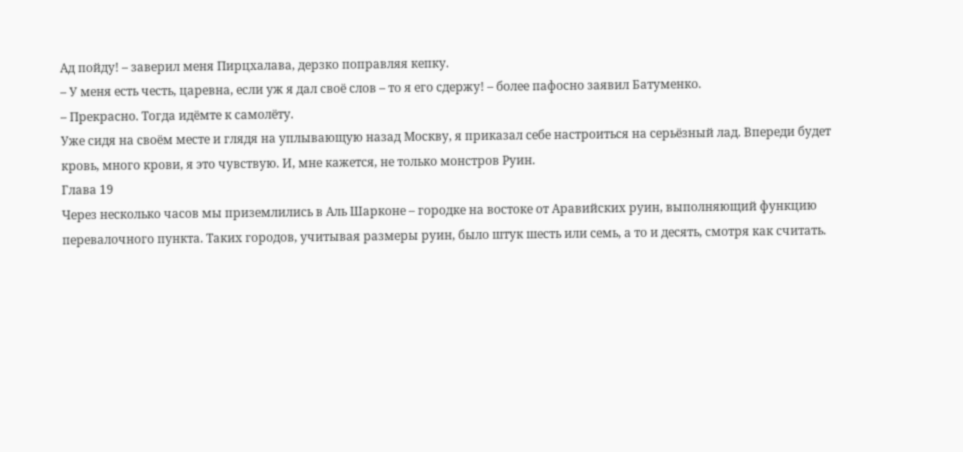Ад пойду! – заверил меня Пирцхалава, дерзко поправляя кепку.
– У меня есть честь, царевна, если уж я дал своё слов – то я его сдержу! – более пафосно заявил Батуменко.
– Прекрасно. Тогда идёмте к самолёту.
Уже сидя на своём месте и глядя на уплывающую назад Москву, я приказал себе настроиться на серьёзный лад. Впереди будет кровь, много крови, я это чувствую. И, мне кажется, не только монстров Руин.
Глава 19
Через несколько часов мы приземлились в Аль Шарконе – городке на востоке от Аравийских руин, выполняющий функцию перевалочного пункта. Таких городов, учитывая размеры руин, было штук шесть или семь, а то и десять, смотря как считать.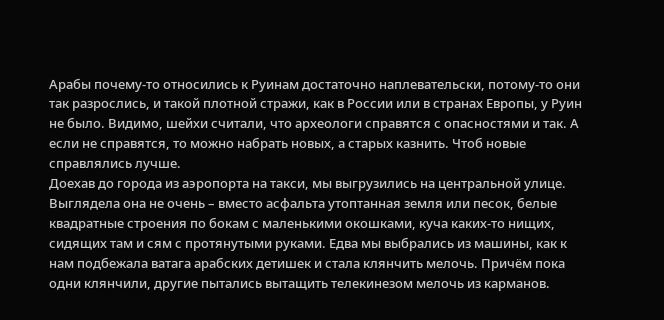Арабы почему-то относились к Руинам достаточно наплевательски, потому-то они так разрослись, и такой плотной стражи, как в России или в странах Европы, у Руин не было. Видимо, шейхи считали, что археологи справятся с опасностями и так. А если не справятся, то можно набрать новых, а старых казнить. Чтоб новые справлялись лучше.
Доехав до города из аэропорта на такси, мы выгрузились на центральной улице. Выглядела она не очень – вместо асфальта утоптанная земля или песок, белые квадратные строения по бокам с маленькими окошками, куча каких-то нищих, сидящих там и сям с протянутыми руками. Едва мы выбрались из машины, как к нам подбежала ватага арабских детишек и стала клянчить мелочь. Причём пока одни клянчили, другие пытались вытащить телекинезом мелочь из карманов.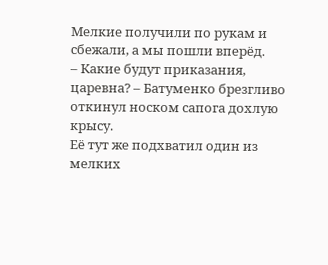Мелкие получили по рукам и сбежали, а мы пошли вперёд.
– Какие будут приказания, царевна? – Батуменко брезгливо откинул носком сапога дохлую крысу.
Её тут же подхватил один из мелких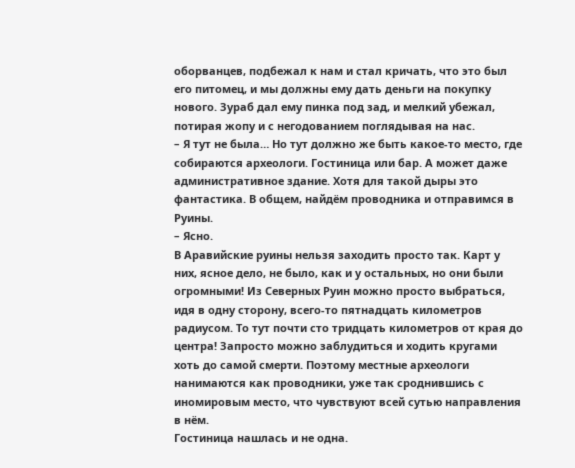оборванцев, подбежал к нам и стал кричать, что это был его питомец, и мы должны ему дать деньги на покупку нового. Зураб дал ему пинка под зад, и мелкий убежал, потирая жопу и с негодованием поглядывая на нас.
– Я тут не была… Но тут должно же быть какое-то место, где собираются археологи. Гостиница или бар. А может даже административное здание. Хотя для такой дыры это фантастика. В общем, найдём проводника и отправимся в Руины.
– Ясно.
В Аравийские руины нельзя заходить просто так. Карт у них, ясное дело, не было, как и у остальных, но они были огромными! Из Северных Руин можно просто выбраться, идя в одну сторону, всего-то пятнадцать километров радиусом. То тут почти сто тридцать километров от края до центра! Запросто можно заблудиться и ходить кругами хоть до самой смерти. Поэтому местные археологи нанимаются как проводники, уже так сроднившись с иномировым место, что чувствуют всей сутью направления в нём.
Гостиница нашлась и не одна.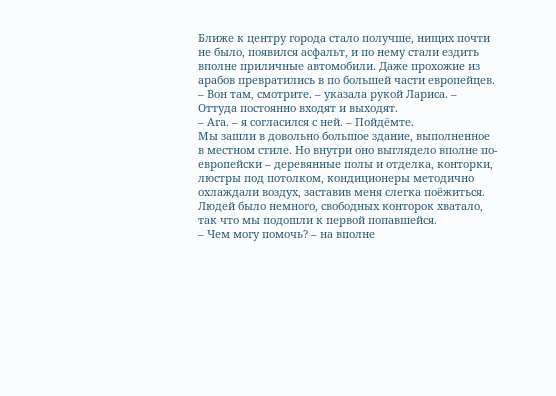Ближе к центру города стало получше, нищих почти не было, появился асфальт, и по нему стали ездить вполне приличные автомобили. Даже прохожие из арабов превратились в по большей части европейцев.
– Вон там, смотрите. – указала рукой Лариса. – Оттуда постоянно входят и выходят.
– Ага. – я согласился с ней. – Пойдёмте.
Мы зашли в довольно большое здание, выполненное в местном стиле. Но внутри оно выглядело вполне по-европейски – деревянные полы и отделка, конторки, люстры под потолком, кондиционеры методично охлаждали воздух, заставив меня слегка поёжиться. Людей было немного, свободных конторок хватало, так что мы подошли к первой попавшейся.
– Чем могу помочь? – на вполне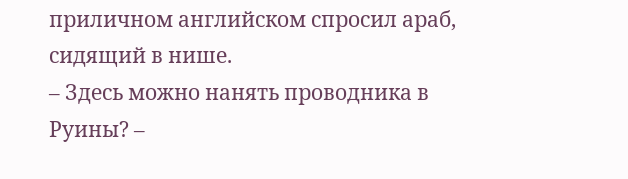приличном английском спросил араб, сидящий в нише.
– Здесь можно нанять проводника в Руины? –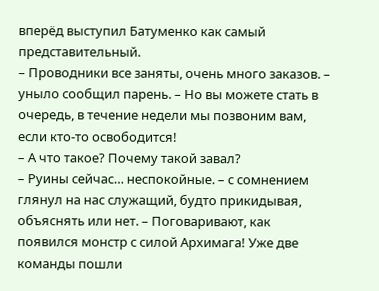вперёд выступил Батуменко как самый представительный.
– Проводники все заняты, очень много заказов. – уныло сообщил парень. – Но вы можете стать в очередь, в течение недели мы позвоним вам, если кто-то освободится!
– А что такое? Почему такой завал?
– Руины сейчас… неспокойные. – с сомнением глянул на нас служащий, будто прикидывая, объяснять или нет. – Поговаривают, как появился монстр с силой Архимага! Уже две команды пошли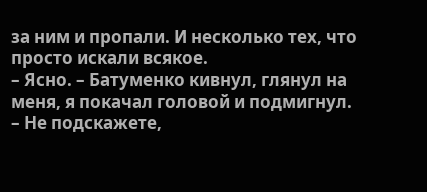за ним и пропали. И несколько тех, что просто искали всякое.
– Ясно. – Батуменко кивнул, глянул на меня, я покачал головой и подмигнул. – Не подскажете,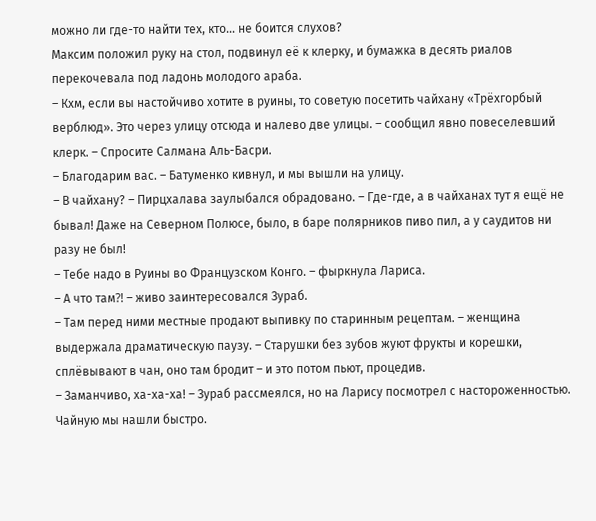можно ли где-то найти тех, кто… не боится слухов?
Максим положил руку на стол, подвинул её к клерку, и бумажка в десять риалов перекочевала под ладонь молодого араба.
– Кхм, если вы настойчиво хотите в руины, то советую посетить чайхану «Трёхгорбый верблюд». Это через улицу отсюда и налево две улицы. – сообщил явно повеселевший клерк. – Спросите Салмана Аль-Басри.
– Благодарим вас. – Батуменко кивнул, и мы вышли на улицу.
– В чайхану? – Пирцхалава заулыбался обрадовано. – Где-где, а в чайханах тут я ещё не бывал! Даже на Северном Полюсе, было, в баре полярников пиво пил, а у саудитов ни разу не был!
– Тебе надо в Руины во Французском Конго. – фыркнула Лариса.
– А что там⁈ – живо заинтересовался Зураб.
– Там перед ними местные продают выпивку по старинным рецептам. – женщина выдержала драматическую паузу. – Старушки без зубов жуют фрукты и корешки, сплёвывают в чан, оно там бродит – и это потом пьют, процедив.
– Заманчиво, ха-ха-ха! – Зураб рассмеялся, но на Ларису посмотрел с настороженностью.
Чайную мы нашли быстро.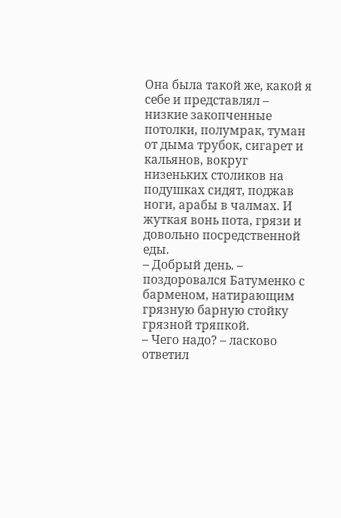Она была такой же, какой я себе и представлял – низкие закопченные потолки, полумрак, туман от дыма трубок, сигарет и кальянов, вокруг низеньких столиков на подушках сидят, поджав ноги, арабы в чалмах. И жуткая вонь пота, грязи и довольно посредственной еды.
– Добрый день. – поздоровался Батуменко с барменом, натирающим грязную барную стойку грязной тряпкой.
– Чего надо? – ласково ответил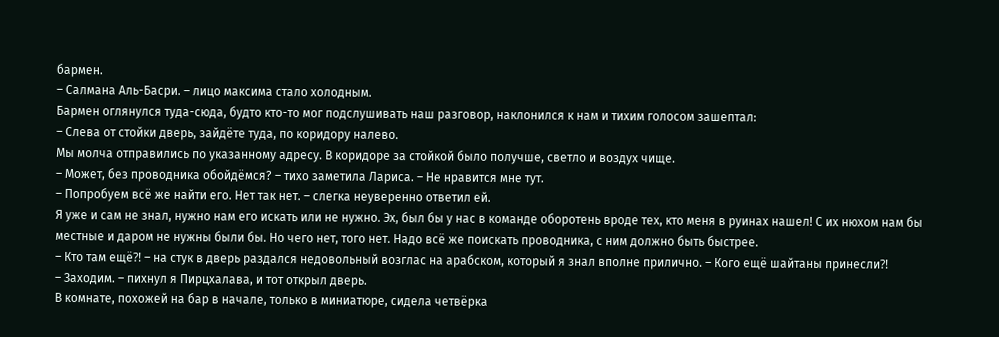бармен.
– Салмана Аль-Басри. – лицо максима стало холодным.
Бармен оглянулся туда-сюда, будто кто-то мог подслушивать наш разговор, наклонился к нам и тихим голосом зашептал:
– Слева от стойки дверь, зайдёте туда, по коридору налево.
Мы молча отправились по указанному адресу. В коридоре за стойкой было получше, светло и воздух чище.
– Может, без проводника обойдёмся? – тихо заметила Лариса. – Не нравится мне тут.
– Попробуем всё же найти его. Нет так нет. – слегка неуверенно ответил ей.
Я уже и сам не знал, нужно нам его искать или не нужно. Эх, был бы у нас в команде оборотень вроде тех, кто меня в руинах нашел! С их нюхом нам бы местные и даром не нужны были бы. Но чего нет, того нет. Надо всё же поискать проводника, с ним должно быть быстрее.
– Кто там ещё⁈ – на стук в дверь раздался недовольный возглас на арабском, который я знал вполне прилично. – Кого ещё шайтаны принесли⁈
– Заходим. – пихнул я Пирцхалава, и тот открыл дверь.
В комнате, похожей на бар в начале, только в миниатюре, сидела четвёрка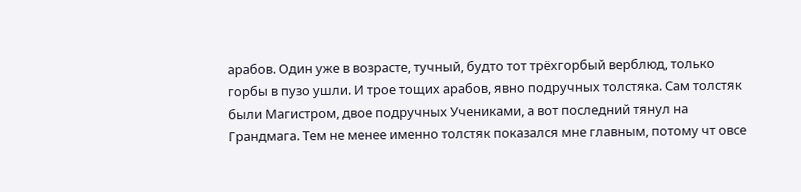арабов. Один уже в возрасте, тучный, будто тот трёхгорбый верблюд, только горбы в пузо ушли. И трое тощих арабов, явно подручных толстяка. Сам толстяк были Магистром, двое подручных Учениками, а вот последний тянул на Грандмага. Тем не менее именно толстяк показался мне главным, потому чт овсе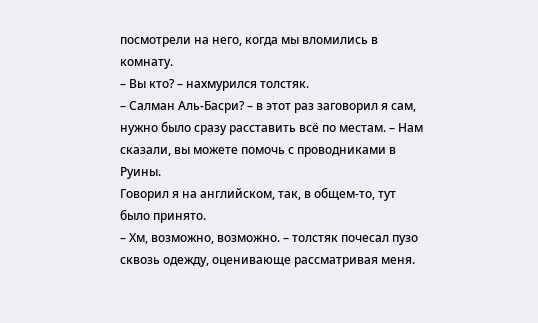посмотрели на него, когда мы вломились в комнату.
– Вы кто? – нахмурился толстяк.
– Салман Аль-Басри? – в этот раз заговорил я сам, нужно было сразу расставить всё по местам. – Нам сказали, вы можете помочь с проводниками в Руины.
Говорил я на английском, так, в общем-то, тут было принято.
– Хм, возможно, возможно. – толстяк почесал пузо сквозь одежду, оценивающе рассматривая меня.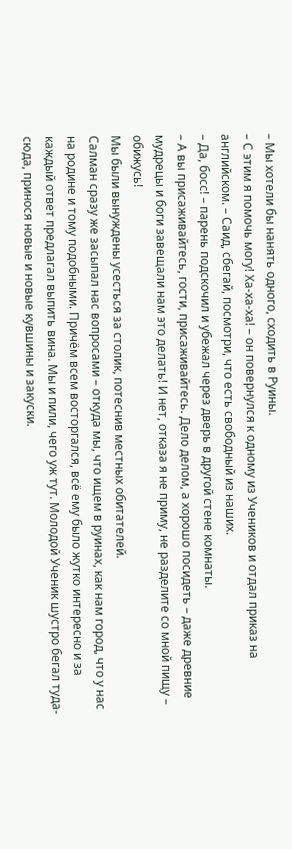– Мы хотели бы нанять одного, сходить в Руины.
– С этим я помочь могу! Ха-ха-ха! – он повернулся к одному из Учеников и отдал приказ на английском. – Саид, сбегай, посмотри, что есть свободный из наших.
– Да, босс! – парень подскочил и убежал через дверь в другой стене комнаты.
– А вы присаживайтесь, гости, присаживайтесь. Дело делом, а хорошо посидеть – даже древние мудрецы и боги завещали нам это делать! И нет, отказа я не приму, не разделите со мной пищу – обижусь!
Мы были вынуждены усесться за столик, потеснив местных обитателей.
Салман сразу же засыпал нас вопросами – откуда мы, что ищем в руинах, как нам город, что у нас на родине и тому подобными. Причём всем восторгался, всё ему было жутко интересно и за каждый ответ предлагал выпить вина. Мы и пили, чего уж тут. Молодой Ученик шустро бегал туда-сюда, принося новые и новые кувшины и закуски.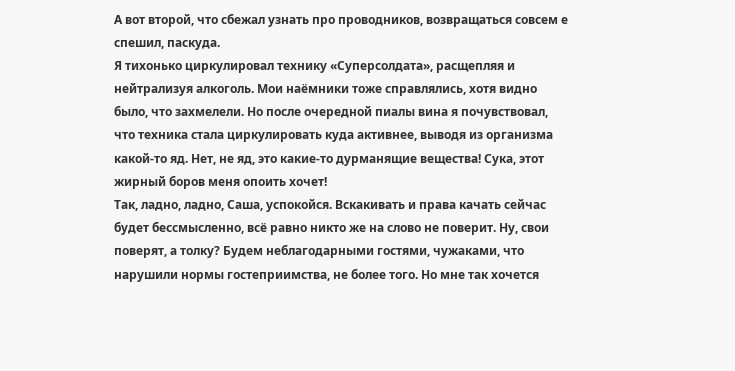А вот второй, что сбежал узнать про проводников, возвращаться совсем е спешил, паскуда.
Я тихонько циркулировал технику «Суперсолдата», расщепляя и нейтрализуя алкоголь. Мои наёмники тоже справлялись, хотя видно было, что захмелели. Но после очередной пиалы вина я почувствовал, что техника стала циркулировать куда активнее, выводя из организма какой-то яд. Нет, не яд, это какие-то дурманящие вещества! Сука, этот жирный боров меня опоить хочет!
Так, ладно, ладно, Саша, успокойся. Вскакивать и права качать сейчас будет бессмысленно, всё равно никто же на слово не поверит. Ну, свои поверят, а толку? Будем неблагодарными гостями, чужаками, что нарушили нормы гостеприимства, не более того. Но мне так хочется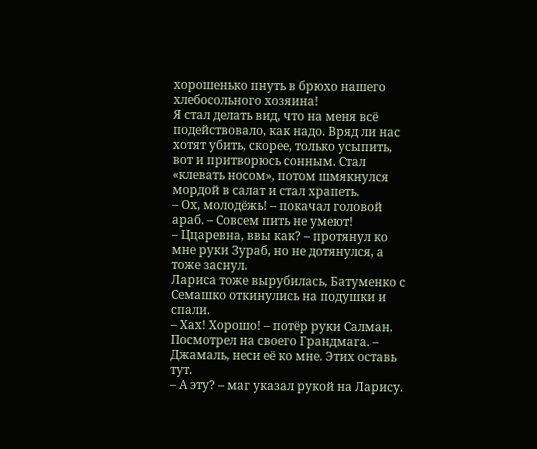хорошенько пнуть в брюхо нашего хлебосольного хозяина!
Я стал делать вид, что на меня всё подействовало, как надо. Вряд ли нас хотят убить, скорее, только усыпить, вот и притворюсь сонным. Стал «клевать носом», потом шмякнулся мордой в салат и стал храпеть.
– Ох, молодёжь! – покачал головой араб. – Совсем пить не умеют!
– Ццаревна, ввы как? – протянул ко мне руки Зураб, но не дотянулся, а тоже заснул.
Лариса тоже вырубилась, Батуменко с Семашко откинулись на подушки и спали.
– Хах! Хорошо! – потёр руки Салман. Посмотрел на своего Грандмага. – Джамаль, неси её ко мне. Этих оставь тут.
– А эту? – маг указал рукой на Ларису.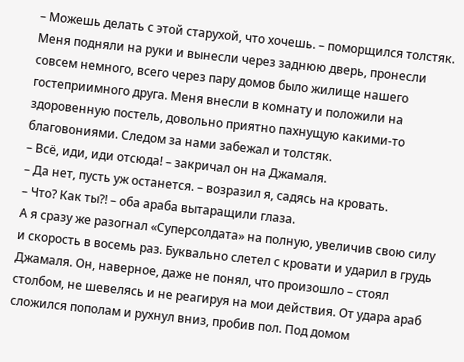– Можешь делать с этой старухой, что хочешь. – поморщился толстяк.
Меня подняли на руки и вынесли через заднюю дверь, пронесли совсем немного, всего через пару домов было жилище нашего гостеприимного друга. Меня внесли в комнату и положили на здоровенную постель, довольно приятно пахнущую какими-то благовониями. Следом за нами забежал и толстяк.
– Всё, иди, иди отсюда! – закричал он на Джамаля.
– Да нет, пусть уж останется. – возразил я, садясь на кровать.
– Что? Как ты⁈ – оба араба вытаращили глаза.
А я сразу же разогнал «Суперсолдата» на полную, увеличив свою силу и скорость в восемь раз. Буквально слетел с кровати и ударил в грудь Джамаля. Он, наверное, даже не понял, что произошло – стоял столбом, не шевелясь и не реагируя на мои действия. От удара араб сложился пополам и рухнул вниз, пробив пол. Под домом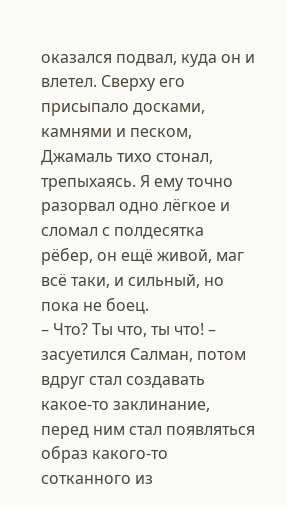оказался подвал, куда он и влетел. Сверху его присыпало досками, камнями и песком, Джамаль тихо стонал, трепыхаясь. Я ему точно разорвал одно лёгкое и сломал с полдесятка рёбер, он ещё живой, маг всё таки, и сильный, но пока не боец.
– Что? Ты что, ты что! – засуетился Салман, потом вдруг стал создавать какое-то заклинание, перед ним стал появляться образ какого-то сотканного из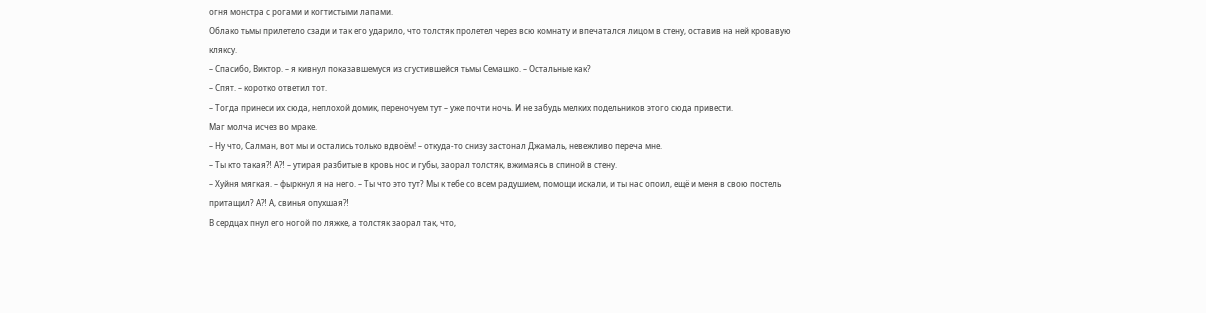огня монстра с рогами и когтистыми лапами.
Облако тьмы прилетело сзади и так его ударило, что толстяк пролетел через всю комнату и впечатался лицом в стену, оставив на ней кровавую кляксу.
– Спасибо, Виктор. – я кивнул показавшемуся из сгустившейся тьмы Семашко. – Остальные как?
– Спят. – коротко ответил тот.
– Тогда принеси их сюда, неплохой домик, переночуем тут – уже почти ночь. И не забудь мелких подельников этого сюда привести.
Маг молча исчез во мраке.
– Ну что, Салман, вот мы и остались только вдвоём! – откуда-то снизу застонал Джамаль, невежливо переча мне.
– Ты кто такая⁈ А⁈ – утирая разбитые в кровь нос и губы, заорал толстяк, вжимаясь в спиной в стену.
– Хуйня мягкая. – фыркнул я на него. – Ты что это тут? Мы к тебе со всем радушием, помощи искали, и ты нас опоил, ещё и меня в свою постель притащил? А⁈ А, свинья опухшая⁈
В сердцах пнул его ногой по ляжке, а толстяк заорал так, что,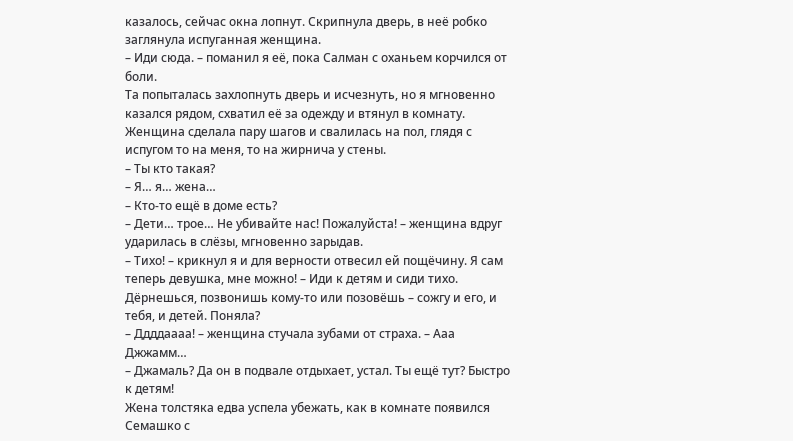казалось, сейчас окна лопнут. Скрипнула дверь, в неё робко заглянула испуганная женщина.
– Иди сюда. – поманил я её, пока Салман с оханьем корчился от боли.
Та попыталась захлопнуть дверь и исчезнуть, но я мгновенно казался рядом, схватил её за одежду и втянул в комнату. Женщина сделала пару шагов и свалилась на пол, глядя с испугом то на меня, то на жирнича у стены.
– Ты кто такая?
– Я… я… жена…
– Кто-то ещё в доме есть?
– Дети… трое… Не убивайте нас! Пожалуйста! – женщина вдруг ударилась в слёзы, мгновенно зарыдав.
– Тихо! – крикнул я и для верности отвесил ей пощёчину. Я сам теперь девушка, мне можно! – Иди к детям и сиди тихо. Дёрнешься, позвонишь кому-то или позовёшь – сожгу и его, и тебя, и детей. Поняла?
– Ддддаааа! – женщина стучала зубами от страха. – Ааа Джжамм…
– Джамаль? Да он в подвале отдыхает, устал. Ты ещё тут? Быстро к детям!
Жена толстяка едва успела убежать, как в комнате появился Семашко с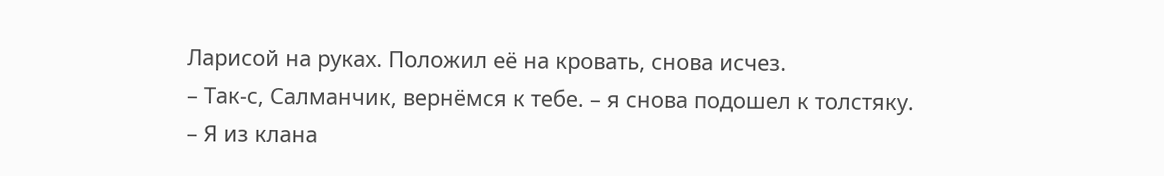Ларисой на руках. Положил её на кровать, снова исчез.
– Так-с, Салманчик, вернёмся к тебе. – я снова подошел к толстяку.
– Я из клана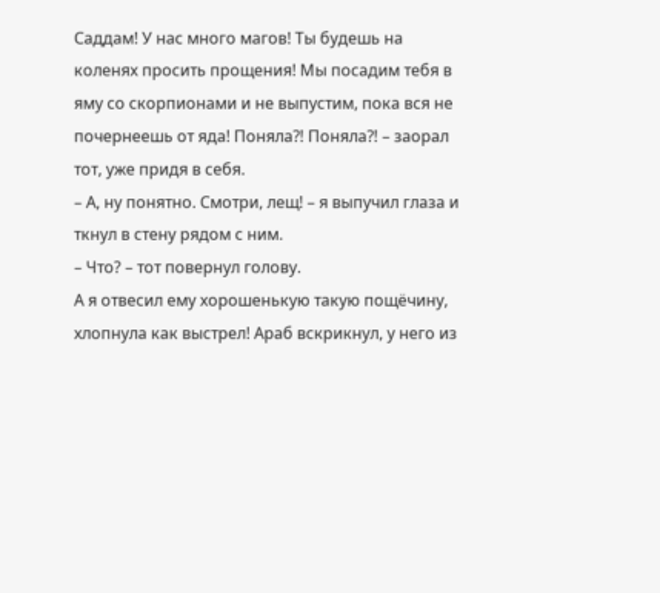Саддам! У нас много магов! Ты будешь на коленях просить прощения! Мы посадим тебя в яму со скорпионами и не выпустим, пока вся не почернеешь от яда! Поняла⁈ Поняла⁈ – заорал тот, уже придя в себя.
– А, ну понятно. Смотри, лещ! – я выпучил глаза и ткнул в стену рядом с ним.
– Что? – тот повернул голову.
А я отвесил ему хорошенькую такую пощёчину, хлопнула как выстрел! Араб вскрикнул, у него из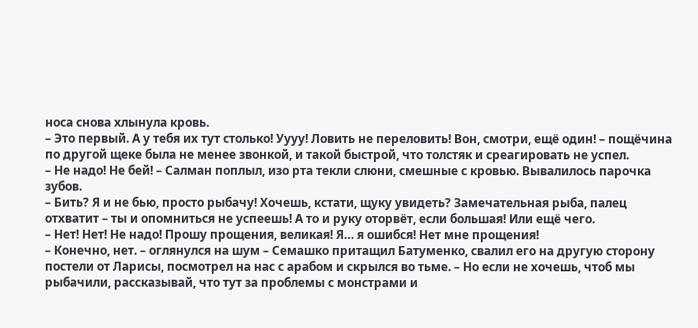носа снова хлынула кровь.
– Это первый. А у тебя их тут столько! Уууу! Ловить не переловить! Вон, смотри, ещё один! – пощёчина по другой щеке была не менее звонкой, и такой быстрой, что толстяк и среагировать не успел.
– Не надо! Не бей! – Салман поплыл, изо рта текли слюни, смешные с кровью. Вывалилось парочка зубов.
– Бить? Я и не бью, просто рыбачу! Хочешь, кстати, щуку увидеть? Замечательная рыба, палец отхватит – ты и опомниться не успеешь! А то и руку оторвёт, если большая! Или ещё чего.
– Нет! Нет! Не надо! Прошу прощения, великая! Я… я ошибся! Нет мне прощения!
– Конечно, нет. – оглянулся на шум – Семашко притащил Батуменко, свалил его на другую сторону постели от Ларисы, посмотрел на нас с арабом и скрылся во тьме. – Но если не хочешь, чтоб мы рыбачили, рассказывай, что тут за проблемы с монстрами и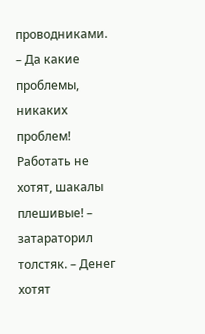проводниками.
– Да какие проблемы, никаких проблем! Работать не хотят, шакалы плешивые! – затараторил толстяк. – Денег хотят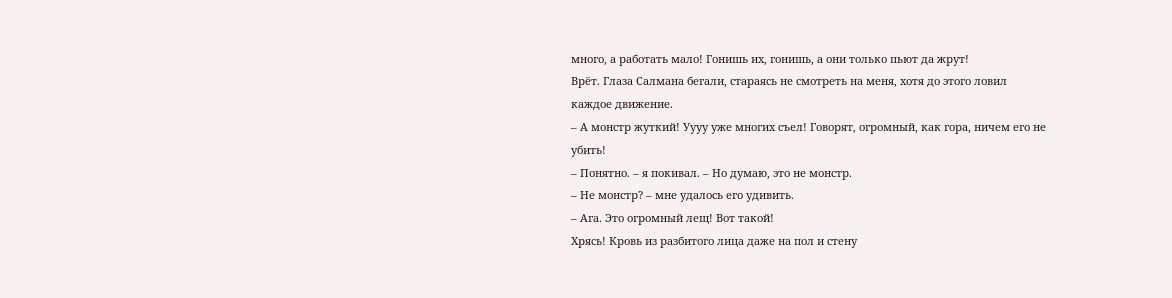много, а работать мало! Гонишь их, гонишь, а они только пьют да жрут!
Врёт. Глаза Салмана бегали, стараясь не смотреть на меня, хотя до этого ловил каждое движение.
– А монстр жуткий! Уууу уже многих съел! Говорят, огромный, как гора, ничем его не убить!
– Понятно. – я покивал. – Но думаю, это не монстр.
– Не монстр? – мне удалось его удивить.
– Ага. Это огромный лещ! Вот такой!
Хрясь! Кровь из разбитого лица даже на пол и стену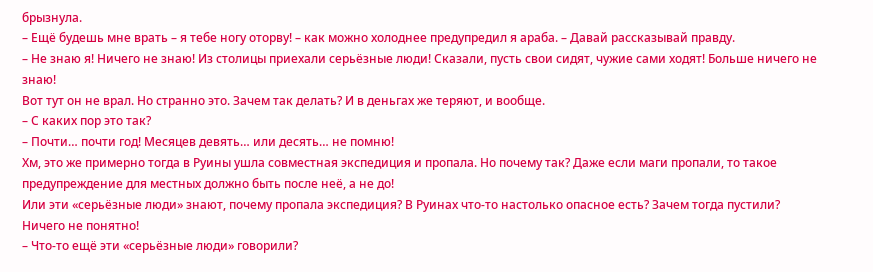брызнула.
– Ещё будешь мне врать – я тебе ногу оторву! – как можно холоднее предупредил я араба. – Давай рассказывай правду.
– Не знаю я! Ничего не знаю! Из столицы приехали серьёзные люди! Сказали, пусть свои сидят, чужие сами ходят! Больше ничего не знаю!
Вот тут он не врал. Но странно это. Зачем так делать? И в деньгах же теряют, и вообще.
– С каких пор это так?
– Почти… почти год! Месяцев девять… или десять… не помню!
Хм, это же примерно тогда в Руины ушла совместная экспедиция и пропала. Но почему так? Даже если маги пропали, то такое предупреждение для местных должно быть после неё, а не до!
Или эти «серьёзные люди» знают, почему пропала экспедиция? В Руинах что-то настолько опасное есть? Зачем тогда пустили?
Ничего не понятно!
– Что-то ещё эти «серьёзные люди» говорили?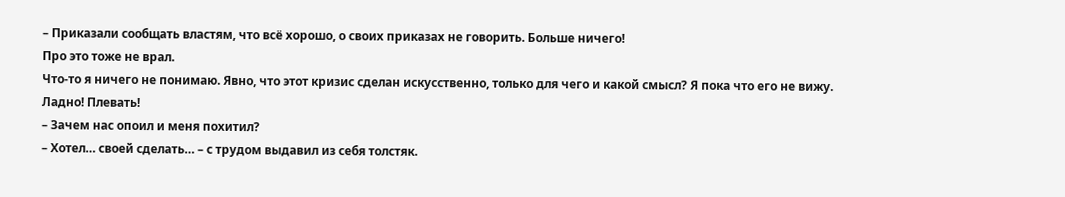– Приказали сообщать властям, что всё хорошо, о своих приказах не говорить. Больше ничего!
Про это тоже не врал.
Что-то я ничего не понимаю. Явно, что этот кризис сделан искусственно, только для чего и какой смысл? Я пока что его не вижу.
Ладно! Плевать!
– Зачем нас опоил и меня похитил?
– Хотел… своей сделать… – с трудом выдавил из себя толстяк.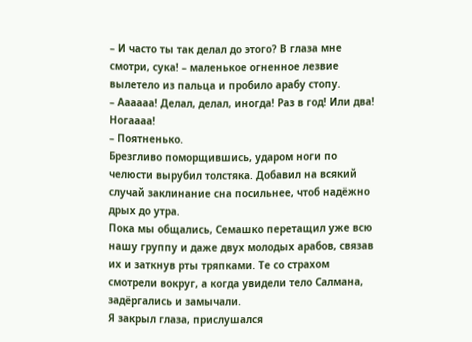– И часто ты так делал до этого? В глаза мне смотри, сука! – маленькое огненное лезвие вылетело из пальца и пробило арабу стопу.
– Аааааа! Делал, делал, иногда! Раз в год! Или два! Ногаааа!
– Поятненько.
Брезгливо поморщившись, ударом ноги по челюсти вырубил толстяка. Добавил на всякий случай заклинание сна посильнее, чтоб надёжно дрых до утра.
Пока мы общались, Семашко перетащил уже всю нашу группу и даже двух молодых арабов, связав их и заткнув рты тряпками. Те со страхом смотрели вокруг, а когда увидели тело Салмана, задёргались и замычали.
Я закрыл глаза, прислушался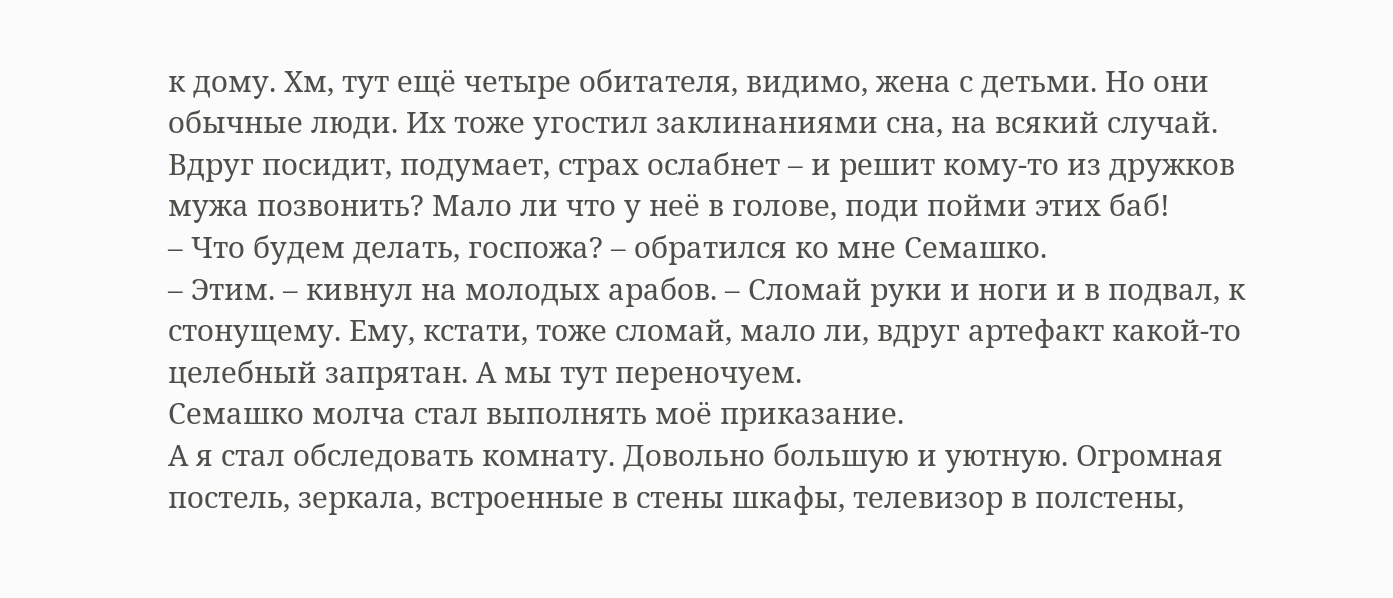к дому. Хм, тут ещё четыре обитателя, видимо, жена с детьми. Но они обычные люди. Их тоже угостил заклинаниями сна, на всякий случай. Вдруг посидит, подумает, страх ослабнет – и решит кому-то из дружков мужа позвонить? Мало ли что у неё в голове, поди пойми этих баб!
– Что будем делать, госпожа? – обратился ко мне Семашко.
– Этим. – кивнул на молодых арабов. – Сломай руки и ноги и в подвал, к стонущему. Ему, кстати, тоже сломай, мало ли, вдруг артефакт какой-то целебный запрятан. А мы тут переночуем.
Семашко молча стал выполнять моё приказание.
А я стал обследовать комнату. Довольно большую и уютную. Огромная постель, зеркала, встроенные в стены шкафы, телевизор в полстены,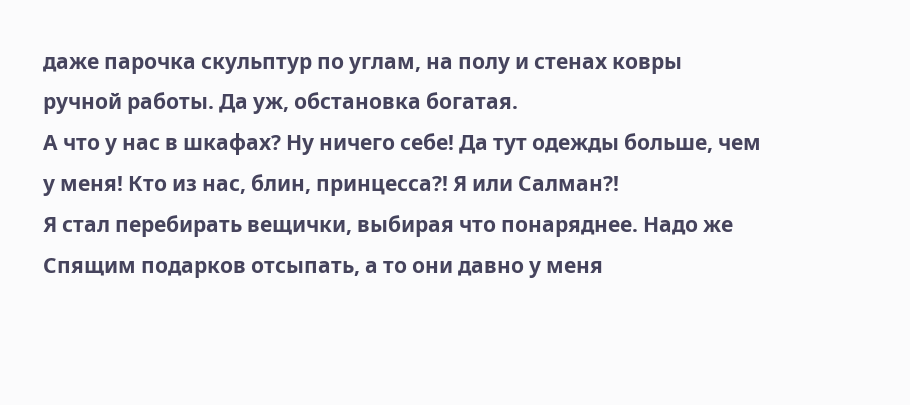даже парочка скульптур по углам, на полу и стенах ковры ручной работы. Да уж, обстановка богатая.
А что у нас в шкафах? Ну ничего себе! Да тут одежды больше, чем у меня! Кто из нас, блин, принцесса⁈ Я или Салман⁈
Я стал перебирать вещички, выбирая что понаряднее. Надо же Спящим подарков отсыпать, а то они давно у меня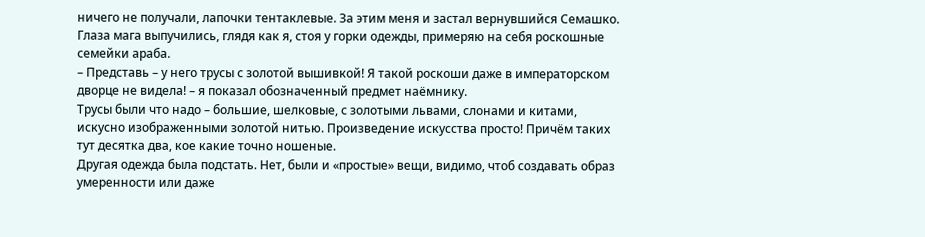ничего не получали, лапочки тентаклевые. За этим меня и застал вернувшийся Семашко.
Глаза мага выпучились, глядя как я, стоя у горки одежды, примеряю на себя роскошные семейки араба.
– Представь – у него трусы с золотой вышивкой! Я такой роскоши даже в императорском дворце не видела! – я показал обозначенный предмет наёмнику.
Трусы были что надо – большие, шелковые, с золотыми львами, слонами и китами, искусно изображенными золотой нитью. Произведение искусства просто! Причём таких тут десятка два, кое какие точно ношеные.
Другая одежда была подстать. Нет, были и «простые» вещи, видимо, чтоб создавать образ умеренности или даже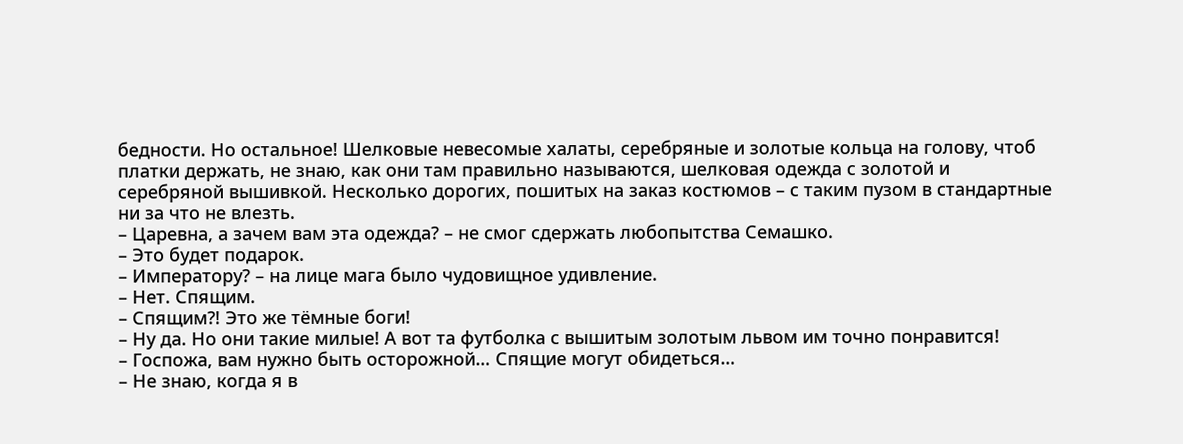бедности. Но остальное! Шелковые невесомые халаты, серебряные и золотые кольца на голову, чтоб платки держать, не знаю, как они там правильно называются, шелковая одежда с золотой и серебряной вышивкой. Несколько дорогих, пошитых на заказ костюмов – с таким пузом в стандартные ни за что не влезть.
– Царевна, а зачем вам эта одежда? – не смог сдержать любопытства Семашко.
– Это будет подарок.
– Императору? – на лице мага было чудовищное удивление.
– Нет. Спящим.
– Спящим⁈ Это же тёмные боги!
– Ну да. Но они такие милые! А вот та футболка с вышитым золотым львом им точно понравится!
– Госпожа, вам нужно быть осторожной… Спящие могут обидеться…
– Не знаю, когда я в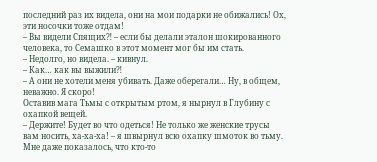последний раз их видела, они на мои подарки не обижались! Ох, эти носочки тоже отдам!
– Вы видели Спящих⁈ – если бы делали эталон шокированного человека, то Семашко в этот момент мог бы им стать.
– Недолго, но видела. – кивнул.
– Как… как вы выжили⁈
– А они не хотели меня убивать. Даже оберегали… Ну, в общем, неважно. Я скоро!
Оставив мага Тьмы с открытым ртом, я нырнул в Глубину с охапкой вещей.
– Держите! Будет во что одеться! Не только же женские трусы вам носить, ха-ха-ха! – я швырнул всю охапку шмоток во тьму. Мне даже показалось, что кто-то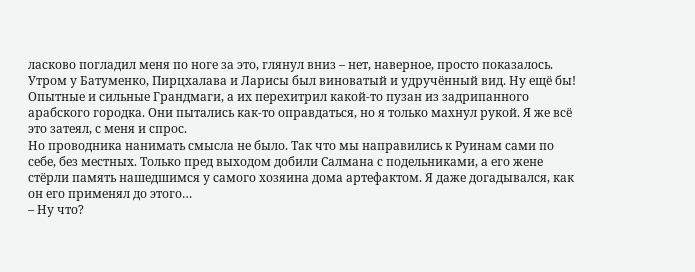ласково погладил меня по ноге за это, глянул вниз – нет, наверное, просто показалось.
Утром у Батуменко, Пирцхалава и Ларисы был виноватый и удручённый вид. Ну ещё бы! Опытные и сильные Грандмаги, а их перехитрил какой-то пузан из задрипанного арабского городка. Они пытались как-то оправдаться, но я только махнул рукой. Я же всё это затеял, с меня и спрос.
Но проводника нанимать смысла не было. Так что мы направились к Руинам сами по себе, без местных. Только пред выходом добили Салмана с подельниками, а его жене стёрли память нашедшимся у самого хозяина дома артефактом. Я даже догадывался, как он его применял до этого…
– Ну что?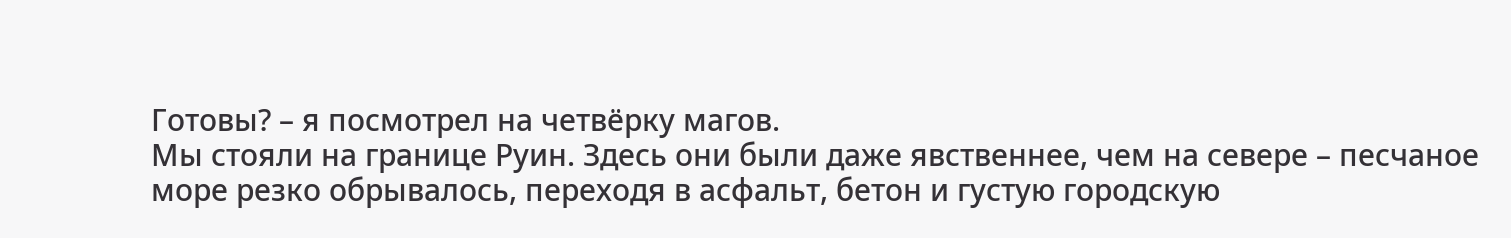Готовы? – я посмотрел на четвёрку магов.
Мы стояли на границе Руин. Здесь они были даже явственнее, чем на севере – песчаное море резко обрывалось, переходя в асфальт, бетон и густую городскую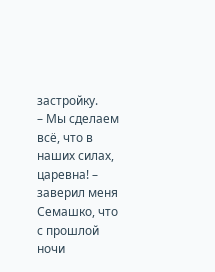застройку.
– Мы сделаем всё, что в наших силах, царевна! – заверил меня Семашко, что с прошлой ночи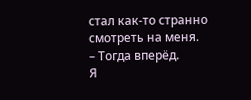стал как-то странно смотреть на меня.
– Тогда вперёд.
Я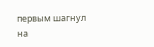первым шагнул на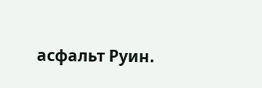асфальт Руин.